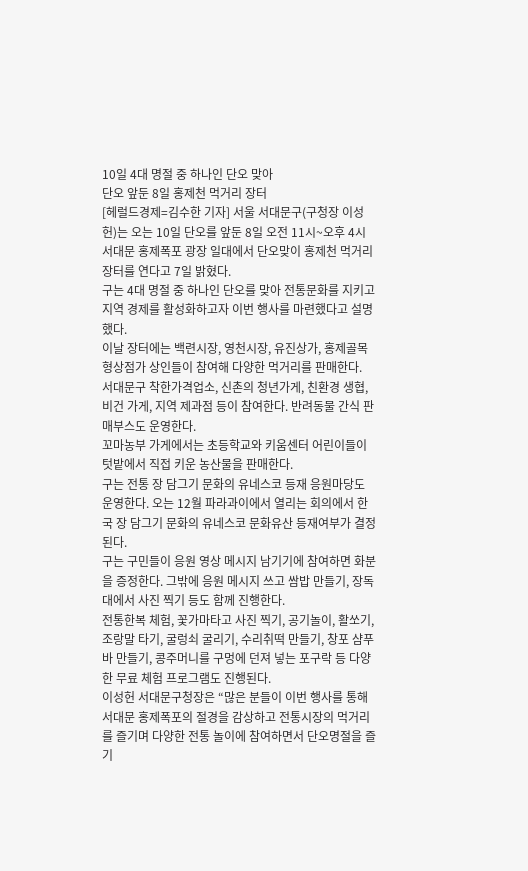10일 4대 명절 중 하나인 단오 맞아
단오 앞둔 8일 홍제천 먹거리 장터
[헤럴드경제=김수한 기자] 서울 서대문구(구청장 이성헌)는 오는 10일 단오를 앞둔 8일 오전 11시~오후 4시 서대문 홍제폭포 광장 일대에서 단오맞이 홍제천 먹거리장터를 연다고 7일 밝혔다.
구는 4대 명절 중 하나인 단오를 맞아 전통문화를 지키고 지역 경제를 활성화하고자 이번 행사를 마련했다고 설명했다.
이날 장터에는 백련시장, 영천시장, 유진상가, 홍제골목형상점가 상인들이 참여해 다양한 먹거리를 판매한다.
서대문구 착한가격업소, 신촌의 청년가게, 친환경 생협, 비건 가게, 지역 제과점 등이 참여한다. 반려동물 간식 판매부스도 운영한다.
꼬마농부 가게에서는 초등학교와 키움센터 어린이들이 텃밭에서 직접 키운 농산물을 판매한다.
구는 전통 장 담그기 문화의 유네스코 등재 응원마당도 운영한다. 오는 12월 파라과이에서 열리는 회의에서 한국 장 담그기 문화의 유네스코 문화유산 등재여부가 결정된다.
구는 구민들이 응원 영상 메시지 남기기에 참여하면 화분을 증정한다. 그밖에 응원 메시지 쓰고 쌈밥 만들기, 장독대에서 사진 찍기 등도 함께 진행한다.
전통한복 체험, 꽃가마타고 사진 찍기, 공기놀이, 활쏘기, 조랑말 타기, 굴렁쇠 굴리기, 수리취떡 만들기, 창포 샴푸바 만들기, 콩주머니를 구멍에 던져 넣는 포구락 등 다양한 무료 체험 프로그램도 진행된다.
이성헌 서대문구청장은 “많은 분들이 이번 행사를 통해 서대문 홍제폭포의 절경을 감상하고 전통시장의 먹거리를 즐기며 다양한 전통 놀이에 참여하면서 단오명절을 즐기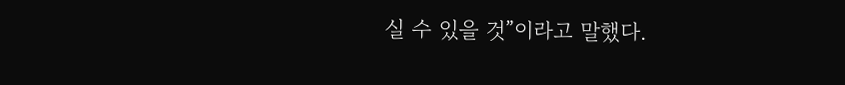실 수 있을 것”이라고 말했다.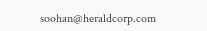soohan@heraldcorp.com